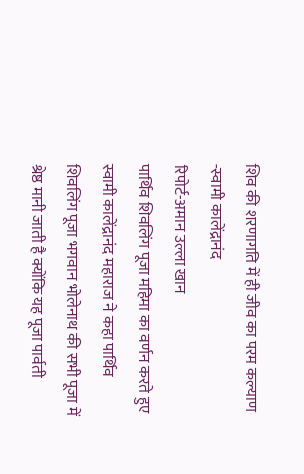शिव की शरणागति में ही जीव का परम कल्याण -स्वामी कालेंद्रानंद
रिपोर्ट-अमान उल्ला खान
पार्थिव शिवलिंग पूजा महिमा का वर्णन करते हुए स्वामी कालेंद्रानंद महाराज ने कहा पार्थिव शिवलिंग पूजा भगवान भोलेनाथ की सभी पूजा में श्रेष्ठ मानी जाती है क्योंकि यह पूजा पार्वती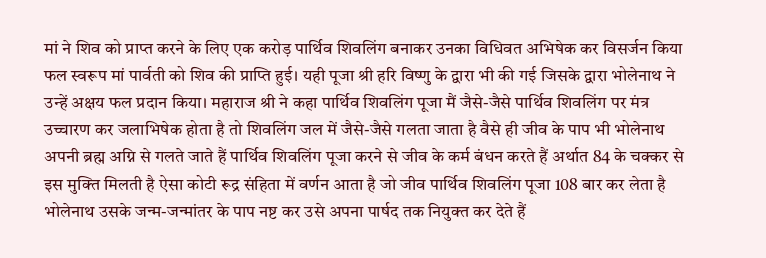मां ने शिव को प्राप्त करने के लिए एक करोड़ पार्थिव शिवलिंग बनाकर उनका विधिवत अभिषेक कर विसर्जन किया फल स्वरूप मां पार्वती को शिव की प्राप्ति हुई। यही पूजा श्री हरि विष्णु के द्वारा भी की गई जिसके द्वारा भोलेनाथ ने उन्हें अक्षय फल प्रदान किया। महाराज श्री ने कहा पार्थिव शिवलिंग पूजा मैं जैसे-जैसे पार्थिव शिवलिंग पर मंत्र उच्चारण कर जलाभिषेक होता है तो शिवलिंग जल में जैसे-जैसे गलता जाता है वैसे ही जीव के पाप भी भोलेनाथ अपनी ब्रह्म अग्नि से गलते जाते हैं पार्थिव शिवलिंग पूजा करने से जीव के कर्म बंधन करते हैं अर्थात 84 के चक्कर से इस मुक्ति मिलती है ऐसा कोटी रूद्र संहिता में वर्णन आता है जो जीव पार्थिव शिवलिंग पूजा 108 बार कर लेता है भोलेनाथ उसके जन्म-जन्मांतर के पाप नष्ट कर उसे अपना पार्षद तक नियुक्त कर देते हैं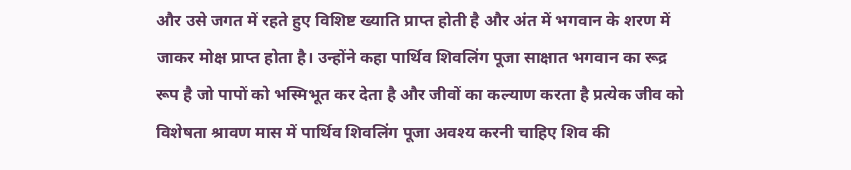और उसे जगत में रहते हुए विशिष्ट ख्याति प्राप्त होती है और अंत में भगवान के शरण में जाकर मोक्ष प्राप्त होता है। उन्होंने कहा पार्थिव शिवलिंग पूजा साक्षात भगवान का रूद्र रूप है जो पापों को भस्मिभूत कर देता है और जीवों का कल्याण करता है प्रत्येक जीव को विशेषता श्रावण मास में पार्थिव शिवलिंग पूजा अवश्य करनी चाहिए शिव की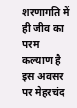शरणागति में ही जीव का परम कल्याण है इस अवसर पर मेहरचंद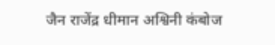जैन राजेंद्र धीमान अश्विनी कंबोज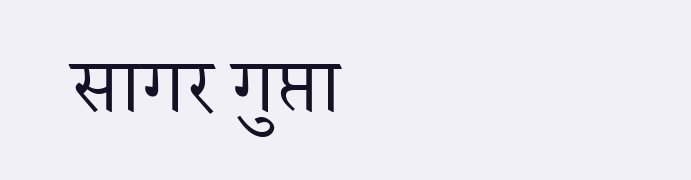सागर गुप्ता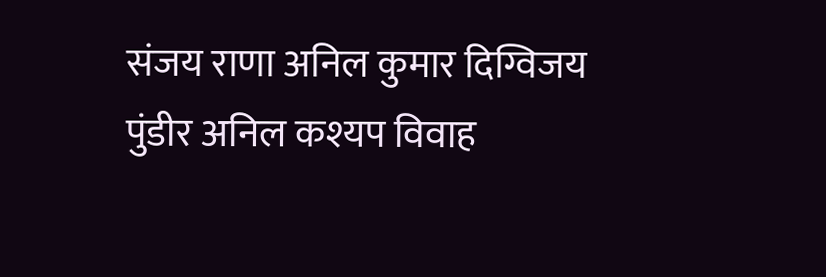संजय राणा अनिल कुमार दिग्विजय पुंडीर अनिल कश्यप विवाह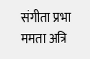संगीता प्रभा ममता अत्रि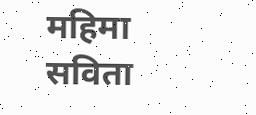महिमा सविता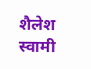शैलेश स्वामी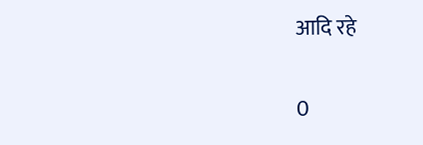आदि रहे

0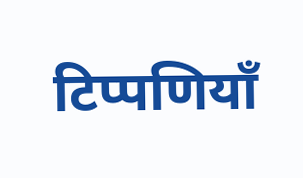टिप्पणियाँ